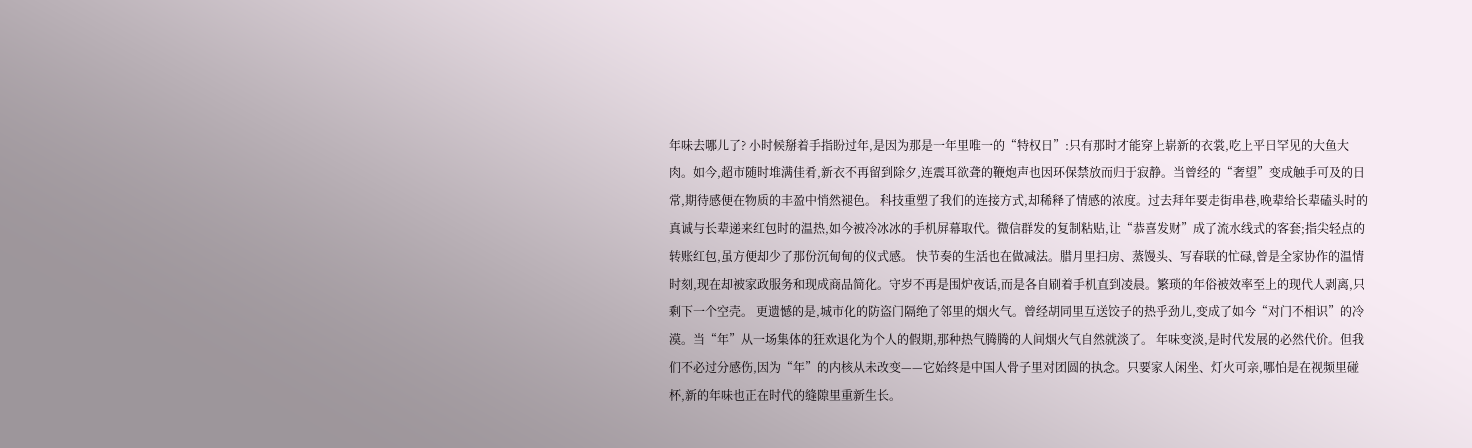年味去哪儿了? 小时候掰着手指盼过年,是因为那是一年里唯一的“特权日”:只有那时才能穿上崭新的衣裳,吃上平日罕见的大鱼大肉。如今,超市随时堆满佳肴,新衣不再留到除夕,连震耳欲聋的鞭炮声也因环保禁放而归于寂静。当曾经的“奢望”变成触手可及的日常,期待感便在物质的丰盈中悄然褪色。 科技重塑了我们的连接方式,却稀释了情感的浓度。过去拜年要走街串巷,晚辈给长辈磕头时的真诚与长辈递来红包时的温热,如今被冷冰冰的手机屏幕取代。微信群发的复制粘贴,让“恭喜发财”成了流水线式的客套;指尖轻点的转账红包,虽方便却少了那份沉甸甸的仪式感。 快节奏的生活也在做减法。腊月里扫房、蒸馒头、写春联的忙碌,曾是全家协作的温情时刻,现在却被家政服务和现成商品简化。守岁不再是围炉夜话,而是各自刷着手机直到凌晨。繁琐的年俗被效率至上的现代人剥离,只剩下一个空壳。 更遗憾的是,城市化的防盗门隔绝了邻里的烟火气。曾经胡同里互送饺子的热乎劲儿,变成了如今“对门不相识”的冷漠。当“年”从一场集体的狂欢退化为个人的假期,那种热气腾腾的人间烟火气自然就淡了。 年味变淡,是时代发展的必然代价。但我们不必过分感伤,因为“年”的内核从未改变——它始终是中国人骨子里对团圆的执念。只要家人闲坐、灯火可亲,哪怕是在视频里碰杯,新的年味也正在时代的缝隙里重新生长。